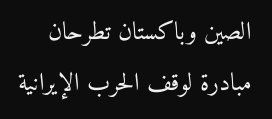الصين وباكستان تطرحان مبادرة لوقف الحرب الإيرانية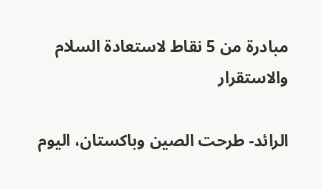مبادرة من 5 نقاط لاستعادة السلام والاستقرار

الرائد- طرحت الصين وباكستان، اليوم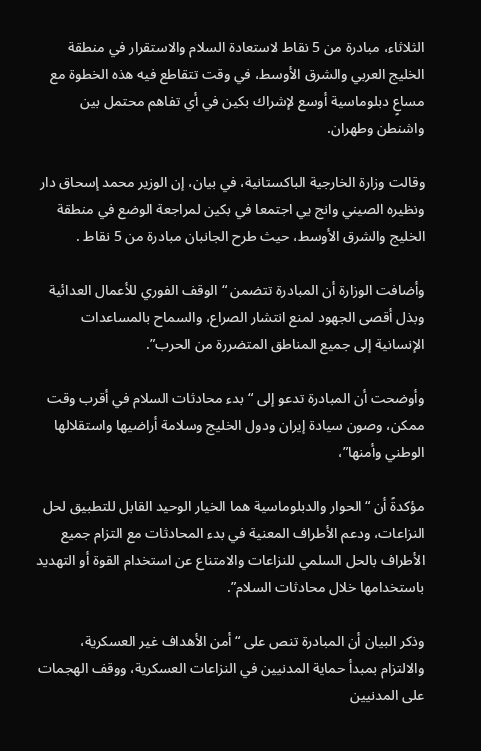الثلاثاء، مبادرة من 5 نقاط لاستعادة السلام والاستقرار في منطقة الخليج العربي والشرق الأوسط، في وقت تتقاطع فيه هذه الخطوة مع مساعٍ دبلوماسية أوسع لإشراك بكين في أي تفاهم محتمل بين واشنطن وطهران.

وقالت وزارة الخارجية الباكستانية، في بيان، إن الوزير محمد إسحاق دار ونظيره الصيني وانج يي اجتمعا في بكين لمراجعة الوضع في منطقة الخليج والشرق الأوسط، حيث طرح الجانبان مبادرة من 5 نقاط .

وأضافت الوزارة أن المبادرة تتضمن “الوقف الفوري للأعمال العدائية وبذل أقصى الجهود لمنع انتشار الصراع، والسماح بالمساعدات الإنسانية إلى جميع المناطق المتضررة من الحرب”.

وأوضحت أن المبادرة تدعو إلى “بدء محادثات السلام في أقرب وقت ممكن، وصون سيادة إيران ودول الخليج وسلامة أراضيها واستقلالها الوطني وأمنها”،

مؤكدةً أن “الحوار والدبلوماسية هما الخيار الوحيد القابل للتطبيق لحل النزاعات، ودعم الأطراف المعنية في بدء المحادثات مع التزام جميع الأطراف بالحل السلمي للنزاعات والامتناع عن استخدام القوة أو التهديد باستخدامها خلال محادثات السلام”.

وذكر البيان أن المبادرة تنص على “أمن الأهداف غير العسكرية، والالتزام بمبدأ حماية المدنيين في النزاعات العسكرية، ووقف الهجمات على المدنيين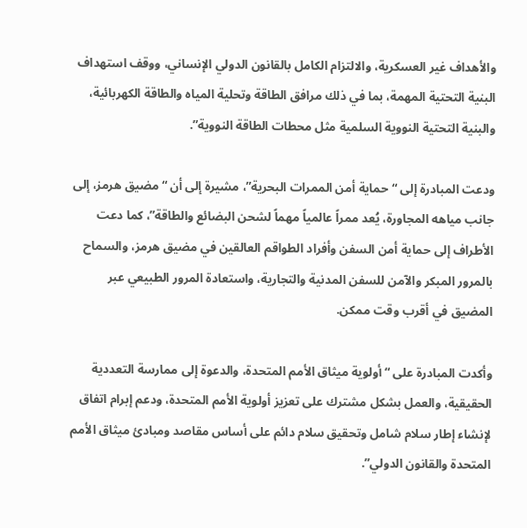والأهداف غير العسكرية، والالتزام الكامل بالقانون الدولي الإنساني، ووقف استهداف البنية التحتية المهمة، بما في ذلك مرافق الطاقة وتحلية المياه والطاقة الكهربائية، والبنية التحتية النووية السلمية مثل محطات الطاقة النووية”.

ودعت المبادرة إلى “حماية أمن الممرات البحرية”، مشيرة إلى أن “مضيق هرمز، إلى جانب مياهه المجاورة، يُعد ممراً عالمياً مهماً لشحن البضائع والطاقة”، كما دعت الأطراف إلى حماية أمن السفن وأفراد الطواقم العالقين في مضيق هرمز، والسماح بالمرور المبكر والآمن للسفن المدنية والتجارية، واستعادة المرور الطبيعي عبر المضيق في أقرب وقت ممكن.

وأكدت المبادرة على “أولوية ميثاق الأمم المتحدة، والدعوة إلى ممارسة التعددية الحقيقية، والعمل بشكل مشترك على تعزيز أولوية الأمم المتحدة، ودعم إبرام اتفاق لإنشاء إطار سلام شامل وتحقيق سلام دائم على أساس مقاصد ومبادئ ميثاق الأمم المتحدة والقانون الدولي”.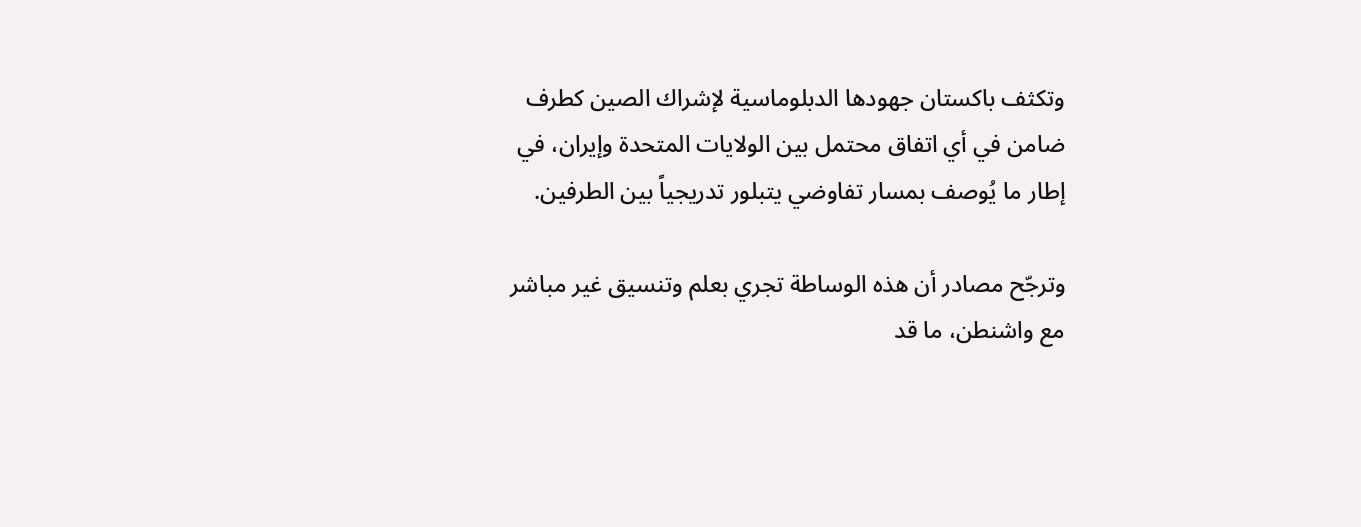وتكثف باكستان جهودها الدبلوماسية لإشراك الصين كطرف ضامن في أي اتفاق محتمل بين الولايات المتحدة وإيران، في إطار ما يُوصف بمسار تفاوضي يتبلور تدريجياً بين الطرفين.

وترجّح مصادر أن هذه الوساطة تجري بعلم وتنسيق غير مباشر مع واشنطن، ما قد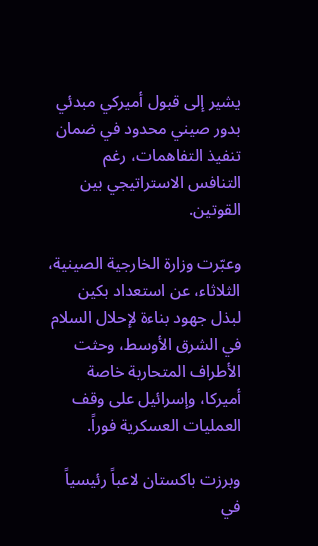يشير إلى قبول أميركي مبدئي بدور صيني محدود في ضمان تنفيذ التفاهمات، رغم التنافس الاستراتيجي بين القوتين.

وعبّرت وزارة الخارجية الصينية، الثلاثاء، عن استعداد بكين لبذل جهود بناءة لإحلال السلام في الشرق الأوسط، وحثت الأطراف المتحاربة خاصة أميركا، وإسرائيل على وقف العمليات العسكرية فوراً.

وبرزت باكستان لاعباً رئيسياً في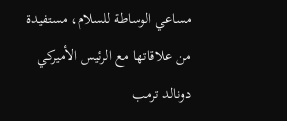مساعي الوساطة للسلام، مستفيدة من علاقاتها مع الرئيس الأميركي دونالد ترمب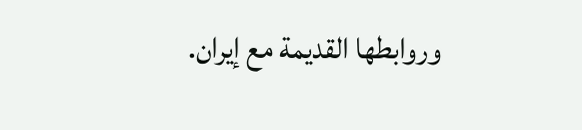وروابطها القديمة مع إيران.